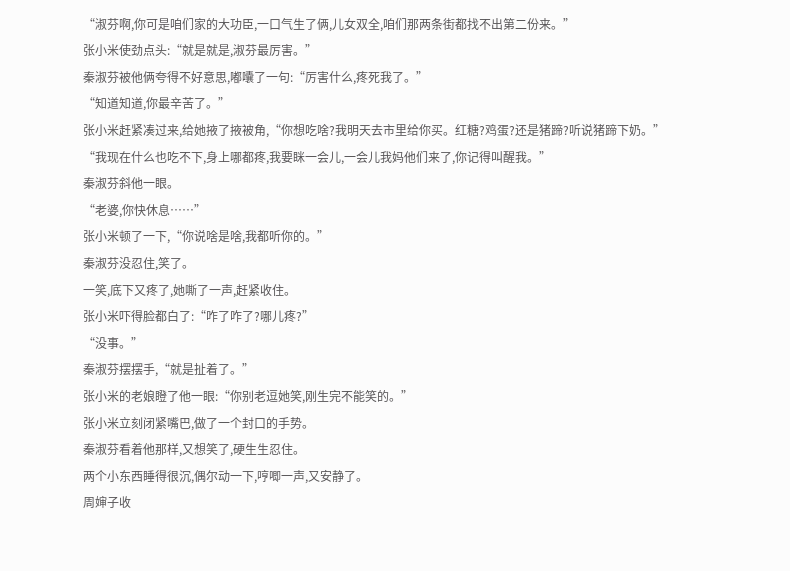“淑芬啊,你可是咱们家的大功臣,一口气生了俩,儿女双全,咱们那两条街都找不出第二份来。”
张小米使劲点头:“就是就是,淑芬最厉害。”
秦淑芬被他俩夸得不好意思,嘟囔了一句:“厉害什么,疼死我了。”
“知道知道,你最辛苦了。”
张小米赶紧凑过来,给她掖了掖被角,“你想吃啥?我明天去市里给你买。红糖?鸡蛋?还是猪蹄?听说猪蹄下奶。”
“我现在什么也吃不下,身上哪都疼,我要眯一会儿,一会儿我妈他们来了,你记得叫醒我。”
秦淑芬斜他一眼。
“老婆,你快休息……”
张小米顿了一下,“你说啥是啥,我都听你的。”
秦淑芬没忍住,笑了。
一笑,底下又疼了,她嘶了一声,赶紧收住。
张小米吓得脸都白了:“咋了咋了?哪儿疼?”
“没事。”
秦淑芬摆摆手,“就是扯着了。”
张小米的老娘瞪了他一眼:“你别老逗她笑,刚生完不能笑的。”
张小米立刻闭紧嘴巴,做了一个封口的手势。
秦淑芬看着他那样,又想笑了,硬生生忍住。
两个小东西睡得很沉,偶尔动一下,哼唧一声,又安静了。
周婶子收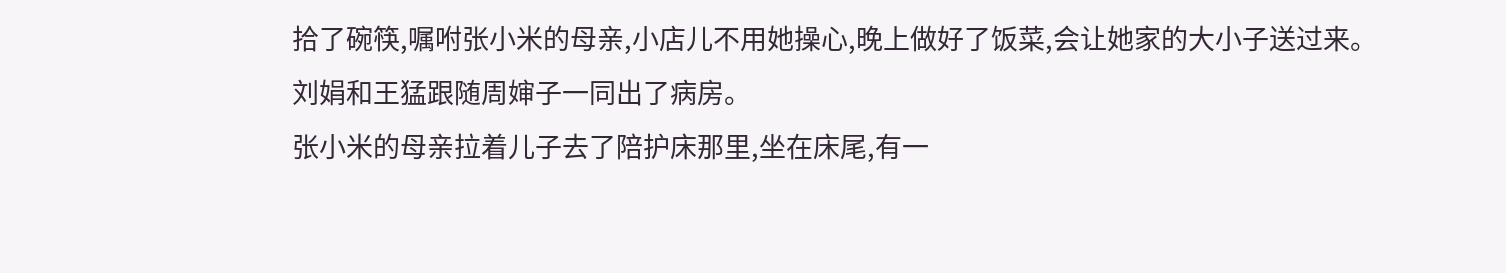拾了碗筷,嘱咐张小米的母亲,小店儿不用她操心,晚上做好了饭菜,会让她家的大小子送过来。
刘娟和王猛跟随周婶子一同出了病房。
张小米的母亲拉着儿子去了陪护床那里,坐在床尾,有一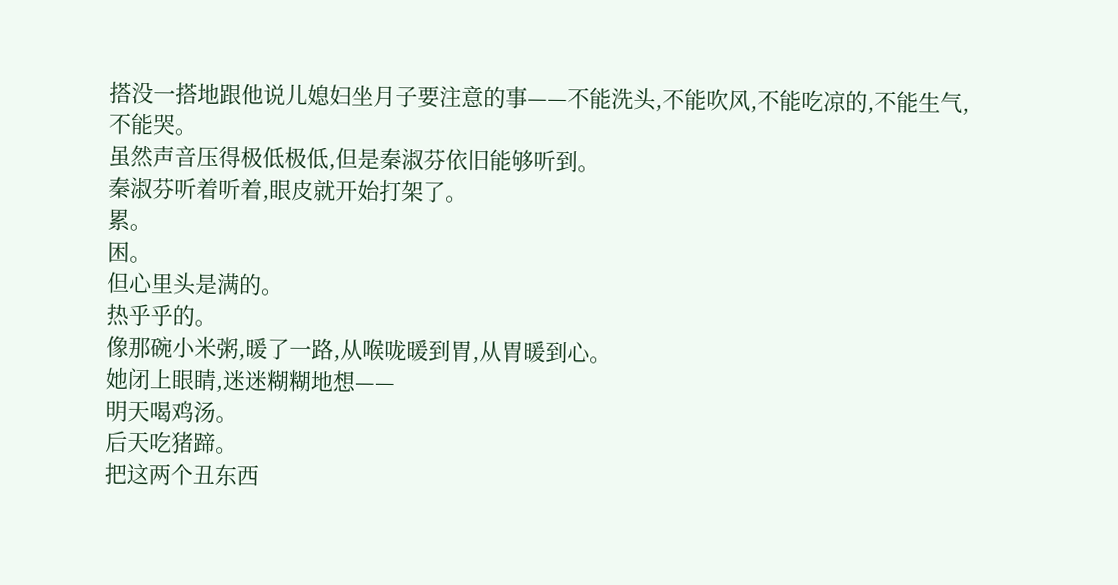搭没一搭地跟他说儿媳妇坐月子要注意的事——不能洗头,不能吹风,不能吃凉的,不能生气,不能哭。
虽然声音压得极低极低,但是秦淑芬依旧能够听到。
秦淑芬听着听着,眼皮就开始打架了。
累。
困。
但心里头是满的。
热乎乎的。
像那碗小米粥,暖了一路,从喉咙暖到胃,从胃暖到心。
她闭上眼睛,迷迷糊糊地想——
明天喝鸡汤。
后天吃猪蹄。
把这两个丑东西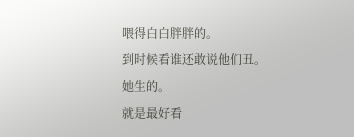喂得白白胖胖的。
到时候看谁还敢说他们丑。
她生的。
就是最好看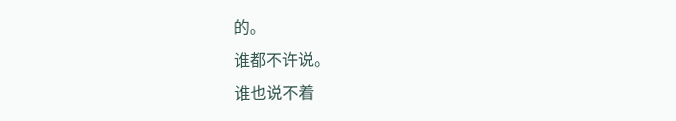的。
谁都不许说。
谁也说不着